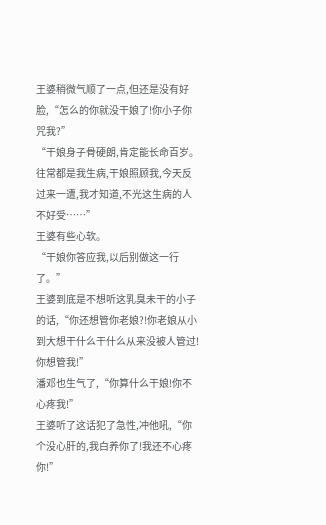王婆稍微气顺了一点,但还是没有好脸,“怎么的你就没干娘了!你小子你咒我?”
“干娘身子骨硬朗,肯定能长命百岁。往常都是我生病,干娘照顾我,今天反过来一遭,我才知道,不光这生病的人不好受……”
王婆有些心软。
“干娘你答应我,以后别做这一行了。”
王婆到底是不想听这乳臭未干的小子的话,“你还想管你老娘?!你老娘从小到大想干什么干什么从来没被人管过!你想管我!”
潘邓也生气了,“你算什么干娘!你不心疼我!”
王婆听了这话犯了急性,冲他吼,“你个没心肝的,我白养你了!我还不心疼你!”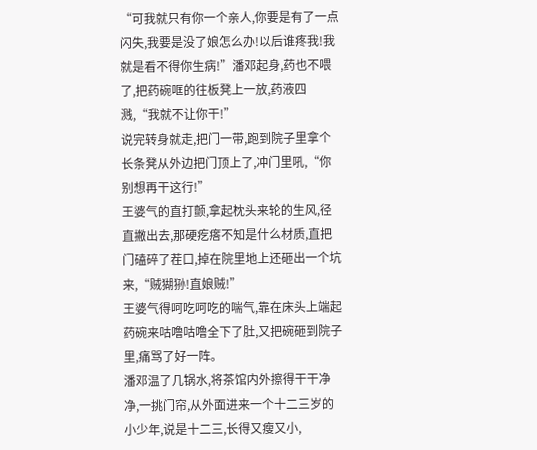“可我就只有你一个亲人,你要是有了一点闪失,我要是没了娘怎么办!以后谁疼我!我就是看不得你生病!”潘邓起身,药也不喂了,把药碗哐的往板凳上一放,药液四溅,“我就不让你干!”
说完转身就走,把门一带,跑到院子里拿个长条凳从外边把门顶上了,冲门里吼,“你别想再干这行!”
王婆气的直打颤,拿起枕头来轮的生风,径直撇出去,那硬疙瘩不知是什么材质,直把门磕碎了茬口,掉在院里地上还砸出一个坑来,“贼猢狲!直娘贼!”
王婆气得呵吃呵吃的喘气,靠在床头上端起药碗来咕噜咕噜全下了肚,又把碗砸到院子里,痛骂了好一阵。
潘邓温了几锅水,将茶馆内外擦得干干净净,一挑门帘,从外面进来一个十二三岁的小少年,说是十二三,长得又瘦又小,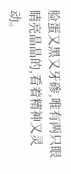脸蛋又黑又牙碜,唯有两只眼睛亮晶晶的,看着精神又灵动。